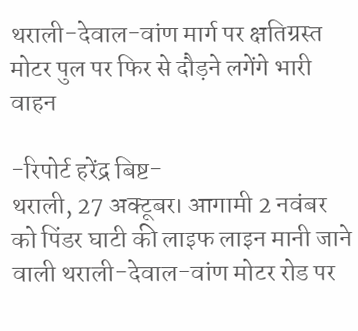थराली-देवाल-वांण मार्ग पर क्षतिग्रस्त मोटर पुल पर फिर से दौड़ने लगेंगे भारी वाहन

-रिपोर्ट हरेंद्र बिष्ट-
थराली, 27 अक्टूबर। आगामी 2 नवंबर को पिंडर घाटी की लाइफ लाइन मानी जाने वाली थराली-देवाल-वांण मोटर रोड पर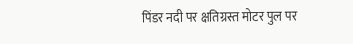पिंडर नदी पर क्षतिग्रस्त मोटर पुल पर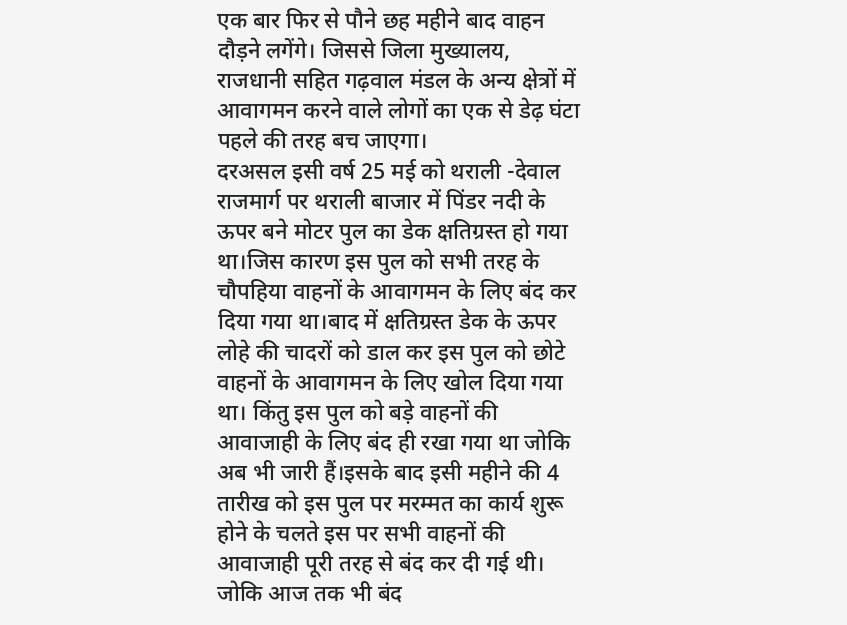एक बार फिर से पौने छह महीने बाद वाहन दौड़ने लगेंगे। जिससे जिला मुख्यालय, राजधानी सहित गढ़वाल मंडल के अन्य क्षेत्रों में आवागमन करने वाले लोगों का एक से डेढ़ घंटा पहले की तरह बच जाएगा।
दरअसल इसी वर्ष 25 मई को थराली -देवाल राजमार्ग पर थराली बाजार में पिंडर नदी के ऊपर बने मोटर पुल का डेक क्षतिग्रस्त हो गया था।जिस कारण इस पुल को सभी तरह के चौपहिया वाहनों के आवागमन के लिए बंद कर दिया गया था।बाद में क्षतिग्रस्त डेक के ऊपर लोहे की चादरों को डाल कर इस पुल को छोटे वाहनों के आवागमन के लिए खोल दिया गया था। किंतु इस पुल को बड़े वाहनों की आवाजाही के लिए बंद ही रखा गया था जोकि अब भी जारी हैं।इसके बाद इसी महीने की 4 तारीख को इस पुल पर मरम्मत का कार्य शुरू होने के चलते इस पर सभी वाहनों की आवाजाही पूरी तरह से बंद कर दी गई थी। जोकि आज तक भी बंद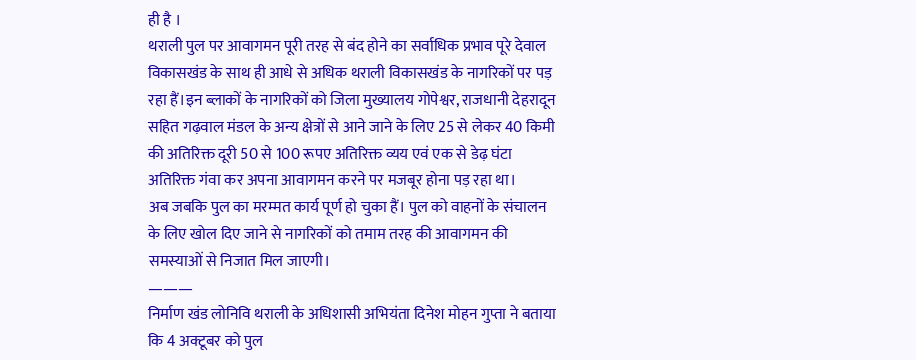ही है ।
थराली पुल पर आवागमन पूरी तरह से बंद होने का सर्वाधिक प्रभाव पूरे देवाल विकासखंड के साथ ही आधे से अधिक थराली विकासखंड के नागरिकों पर पड़ रहा हैं।इन ब्लाकों के नागरिकों को जिला मुख्यालय गोपेश्वर, राजधानी देहरादून सहित गढ़वाल मंडल के अन्य क्षेत्रों से आने जाने के लिए 25 से लेकर 40 किमी की अतिरिक्त दूरी 50 से 100 रूपए अतिरिक्त व्यय एवं एक से डेढ़ घंटा अतिरिक्त गंवा कर अपना आवागमन करने पर मजबूर होना पड़ रहा था।
अब जबकि पुल का मरम्मत कार्य पूर्ण हो चुका हैं। पुल को वाहनों के संचालन के लिए खोल दिए जाने से नागरिकों को तमाम तरह की आवागमन की समस्याओं से निजात मिल जाएगी।
———
निर्माण खंड लोनिवि थराली के अधिशासी अभियंता दिनेश मोहन गुप्ता ने बताया कि 4 अक्टूबर को पुल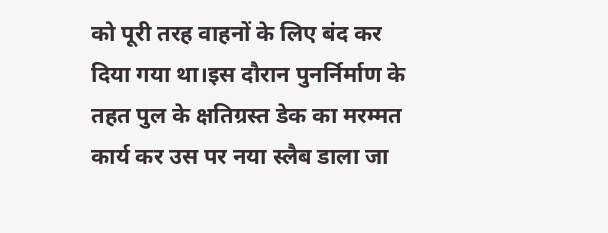को पूरी तरह वाहनों के लिए बंद कर दिया गया था।इस दौरान पुनर्निर्माण के तहत पुल के क्षतिग्रस्त डेक का मरम्मत कार्य कर उस पर नया स्लैब डाला जा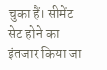चुका हैं। सीमेंट सेट होने का इंतजार किया जा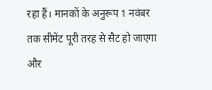रहा हैं। मानकों के अनुरूप 1 नवंबर तक सीमेंट पूरी तरह से सैट हो जाएगा और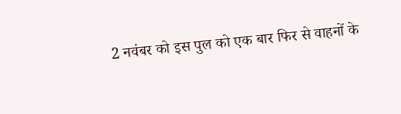2 नवंबर को इस पुल को एक बार फिर से वाहनों के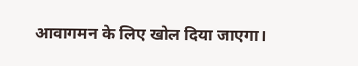आवागमन के लिए खोल दिया जाएगा।